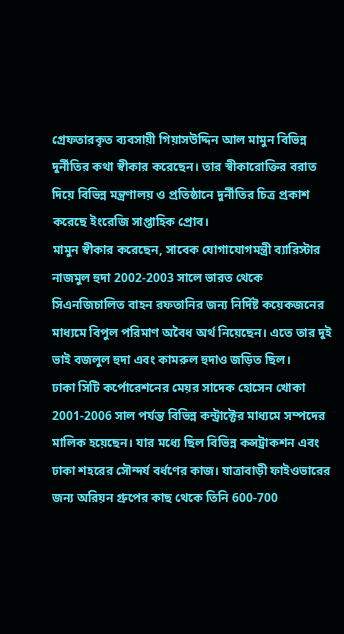গ্রেফতারকৃত ব্যবসায়ী গিয়াসউদ্দিন আল মামুন বিভিন্ন দুর্নীতির কথা স্বীকার করেছেন। তার স্বীকারোক্তির বরাত দিয়ে বিভিন্ন মন্ত্রণালয় ও প্রতিষ্ঠানে দুর্নীতির চিত্র প্রকাশ করেছে ইংরেজি সাপ্তাহিক প্রোব।
মামুন স্বীকার করেছেন, সাবেক যোগাযোগমন্ত্রী ব্যারিস্টার নাজমুল হুদা 2002-2003 সালে ভারত থেকে সিএনজিচালিত বাহন রফতানির জন্য নির্দিষ্ট কয়েকজনের মাধ্যমে বিপুল পরিমাণ অবৈধ অর্থ নিয়েছেন। এতে তার দুই ভাই বজলুল হুদা এবং কামরুল হুদাও জড়িত ছিল।
ঢাকা সিটি কর্পোরেশনের মেয়র সাদেক হোসেন খোকা 2001-2006 সাল পর্যন্ত বিভিন্ন কন্ট্রাক্টের মাধ্যমে সম্পদের মালিক হয়েছেন। যার মধ্যে ছিল বিভিন্ন কন্সট্রাকশন এবং ঢাকা শহরের সৌন্দর্য বর্ধণের কাজ। যাত্রাবাড়ী ফাইওভারের জন্য অরিয়ন গ্রুপের কাছ থেকে তিনি 600-700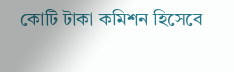কোটি টাকা কমিশন হিসেবে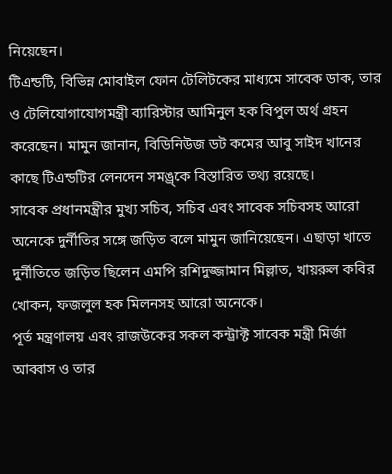নিয়েছেন।
টিএন্ডটি, বিভিন্ন মোবাইল ফোন টেলিটকের মাধ্যমে সাবেক ডাক, তার ও টেলিযোগাযোগমন্ত্রী ব্যারিস্টার আমিনুল হক বিপুল অর্থ গ্রহন করেছেন। মামুন জানান, বিডিনিউজ ডট কমের আবু সাইদ খানের কাছে টিএন্ডটির লেনদেন সমঙ্র্কে বিস্তারিত তথ্য রয়েছে।
সাবেক প্রধানমন্ত্রীর মুখ্য সচিব, সচিব এবং সাবেক সচিবসহ আরো অনেকে দুর্নীতির সঙ্গে জড়িত বলে মামুন জানিয়েছেন। এছাড়া খাতে দুর্নীতিতে জড়িত ছিলেন এমপি রশিদুজ্জামান মিল্লাত, খায়রুল কবির খোকন, ফজলুল হক মিলনসহ আরো অনেকে।
পূর্ত মন্ত্রণালয় এবং রাজউকের সকল কন্ট্রাক্ট সাবেক মন্ত্রী মির্জা আব্বাস ও তার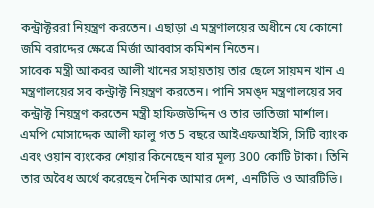কন্ট্রাক্টররা নিয়ন্ত্রণ করতেন। এছাড়া এ মন্ত্রণালয়ের অধীনে যে কোনো জমি বরাদ্দের ক্ষেত্রে মির্জা আব্বাস কমিশন নিতেন।
সাবেক মন্ত্রী আকবর আলী খানের সহায়তায় তার ছেলে সায়মন খান এ মন্ত্রণালয়ের সব কন্ট্রাক্ট নিয়ন্ত্রণ করতেন। পানি সমঙ্দ মন্ত্রণালয়ের সব কন্ট্রাক্ট নিয়ন্ত্রণ করতেন মন্ত্রী হাফিজউদ্দিন ও তার ভাতিজা মার্শাল।
এমপি মোসাদ্দেক আলী ফালু গত 5 বছরে আইএফআইসি, সিটি ব্যাংক এবং ওয়ান ব্যংকের শেয়ার কিনেছেন যার মূল্য 300 কোটি টাকা। তিনি তার অবৈধ অর্থে করেছেন দৈনিক আমার দেশ, এনটিভি ও আরটিভি।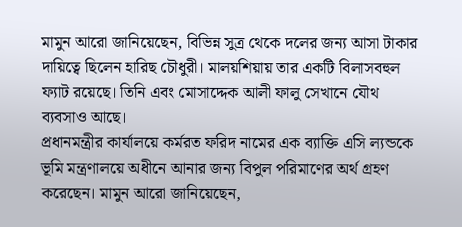মামুন আরো জানিয়েছেন, বিভিন্ন সুত্র থেকে দলের জন্য আসা টাকার দায়িত্বে ছিলেন হারিছ চৌধুরী। মালয়শিয়ায় তার একটি বিলাসবহুল ফ্যাট রয়েছে। তিনি এবং মোসাদ্দেক আলী ফালু সেখানে যৌথ ব্যবসাও আছে।
প্রধানমন্ত্রীর কার্যালয়ে কর্মরত ফরিদ নামের এক ব্যাক্তি এসি ল্যন্ডকে ভূমি মন্ত্রণালয়ে অধীনে আনার জন্য বিপুল পরিমাণের অর্থ গ্রহণ করেছেন। মামুন আরো জানিয়েছেন,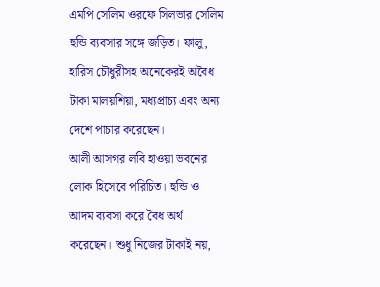এমপি সেলিম ওরফে সিলভার সেলিম হুন্ডি ব্যবসার সঙ্গে জড়িত। ফালু, হারিস চৌধুরীসহ অনেকেরই অবৈধ টাকা মালয়শিয়া, মধ্যপ্রাচ্য এবং অন্য দেশে পাচার করেছেন।
আলী আসগর লবি হাওয়া ভবনের লোক হিসেবে পরিচিত। হুন্ডি ও আদম ব্যবসা করে বৈধ অর্থ করেছেন। শুধু নিজের টাকাই নয়,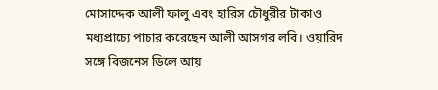মোসাদ্দেক আলী ফালু এবং হারিস চৌধুরীর টাকাও মধ্যপ্রাচ্যে পাচার করেছেন আলী আসগর লবি। ওয়ারিদ সঙ্গে বিজনেস ডিলে আয়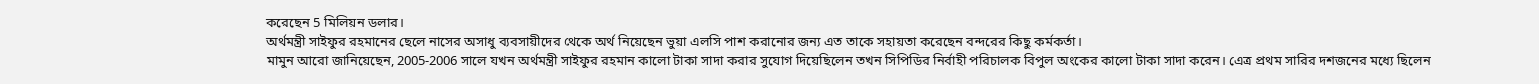করেছেন 5 মিলিয়ন ডলার।
অর্থমন্ত্রী সাইফুর রহমানের ছেলে নাসের অসাধু ব্যবসায়ীদের থেকে অর্থ নিয়েছেন ভুয়া এলসি পাশ করানোর জন্য এত তাকে সহায়তা করেছেন বন্দরের কিছু কর্মকর্তা।
মামুন আরো জানিয়েছেন, 2005-2006 সালে যখন অর্থমন্ত্রী সাইফুর রহমান কালো টাকা সাদা করার সুযোগ দিয়েছিলেন তখন সিপিডির নির্বাহী পরিচালক বিপুল অংকের কালো টাকা সাদা করেন। এেত্র প্রথম সারির দশজনের মধ্যে ছিলেন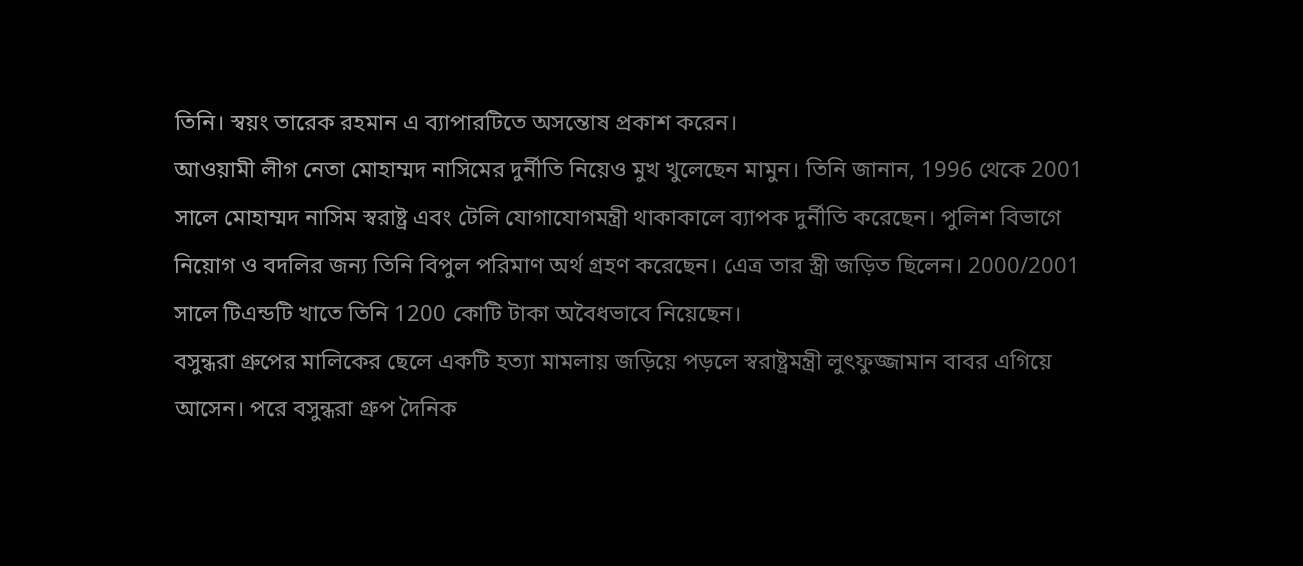তিনি। স্বয়ং তারেক রহমান এ ব্যাপারটিতে অসন্তোষ প্রকাশ করেন।
আওয়ামী লীগ নেতা মোহাম্মদ নাসিমের দুর্নীতি নিয়েও মুখ খুলেছেন মামুন। তিনি জানান, 1996 থেকে 2001 সালে মোহাম্মদ নাসিম স্বরাষ্ট্র এবং টেলি যোগাযোগমন্ত্রী থাকাকালে ব্যাপক দুর্নীতি করেছেন। পুলিশ বিভাগে নিয়োগ ও বদলির জন্য তিনি বিপুল পরিমাণ অর্থ গ্রহণ করেছেন। এেত্র তার স্ত্রী জড়িত ছিলেন। 2000/2001 সালে টিএন্ডটি খাতে তিনি 1200 কোটি টাকা অবৈধভাবে নিয়েছেন।
বসুন্ধরা গ্রুপের মালিকের ছেলে একটি হত্যা মামলায় জড়িয়ে পড়লে স্বরাষ্ট্রমন্ত্রী লুৎফুজ্জামান বাবর এগিয়ে আসেন। পরে বসুন্ধরা গ্রুপ দৈনিক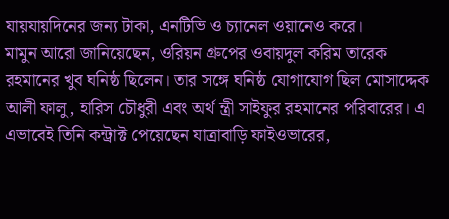যায়যায়দিনের জন্য টাকা, এনটিভি ও চ্যানেল ওয়ানেও করে।
মামুন আরো জানিয়েছেন, ওরিয়ন গ্রুপের ওবায়দুল করিম তারেক রহমানের খুব ঘনিষ্ঠ ছিলেন। তার সঙ্গে ঘনিষ্ঠ যোগাযোগ ছিল মোসাদ্দেক আলী ফালু, হারিস চৌধুরী এবং অর্থ ন্ত্রী সাইফুর রহমানের পরিবারের। এ এভাবেই তিনি কন্ট্রাক্ট পেয়েছেন যাত্রাবাড়ি ফাইওভারের,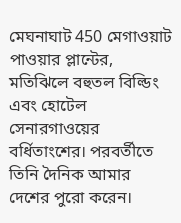মেঘনাঘাট 450 মেগাওয়াট পাওয়ার প্লান্টের, মতিঝিলে বহুতল বিল্ডিং এবং হোটেল সেনারগাওয়ের বর্ধিতাংশের। পরবর্তীতে তিনি দৈনিক আমার দেশের পুরো করেন।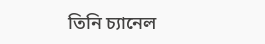তিনি চ্যানেল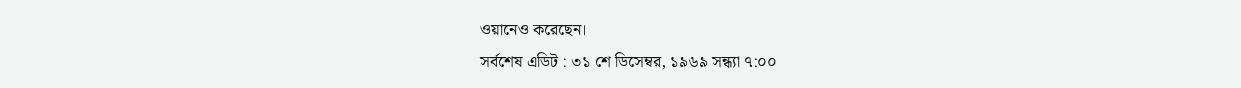ওয়ানেও করেছেন।
সর্বশেষ এডিট : ৩১ শে ডিসেম্বর, ১৯৬৯ সন্ধ্যা ৭:০০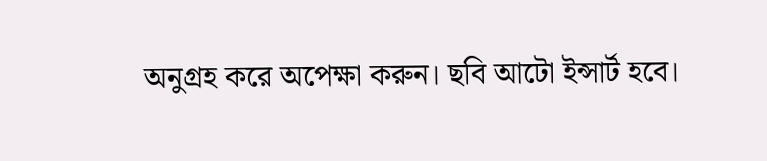অনুগ্রহ করে অপেক্ষা করুন। ছবি আটো ইন্সার্ট হবে।